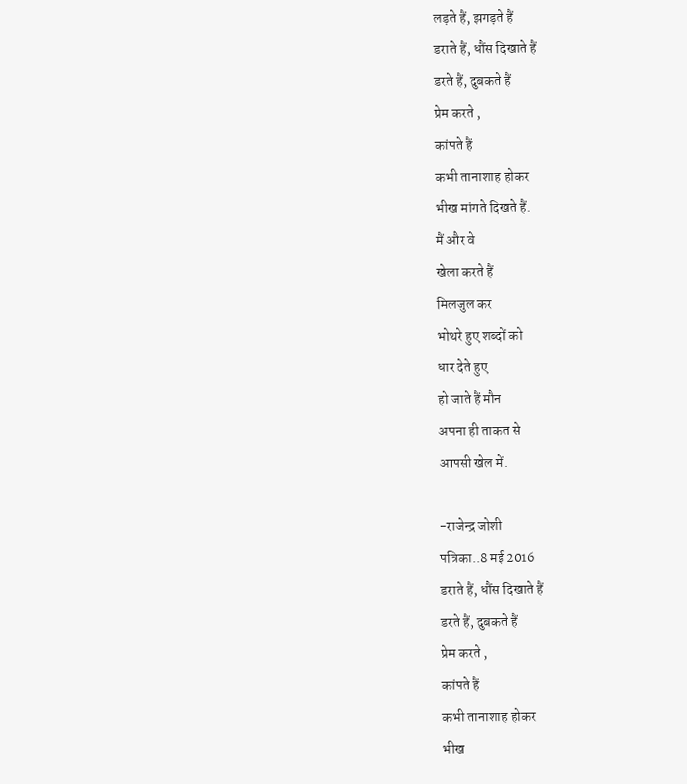लड़ते हैं, झगड़ते हैं
डराते हैं, धौंस दिखाते हैं
डरते हैं, दुबकते हैं
प्रेम करते ,
कांपते हैं
कभी तानाशाह होकर
भीख मांगते दिखते हैं.
मैं और वे
खेला करते हैं
मिलजुल कर
भोथरे हुए शब्दों को
धार देते हुए
हो जाते हैं मौन
अपना ही ताकत से
आपसी खेल में.

-राजेन्द्र जोशी
पत्रिका..8 मई 2016
डराते हैं, धौंस दिखाते हैं
डरते हैं, दुबकते हैं
प्रेम करते ,
कांपते हैं
कभी तानाशाह होकर
भीख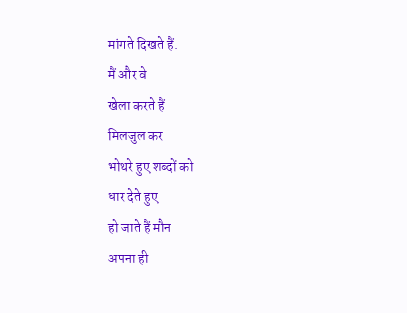मांगते दिखते हैं.
मैं और वे
खेला करते हैं
मिलजुल कर
भोथरे हुए शब्दों को
धार देते हुए
हो जाते हैं मौन
अपना ही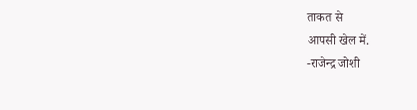ताकत से
आपसी खेल में.
-राजेन्द्र जोशी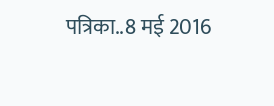पत्रिका..8 मई 2016